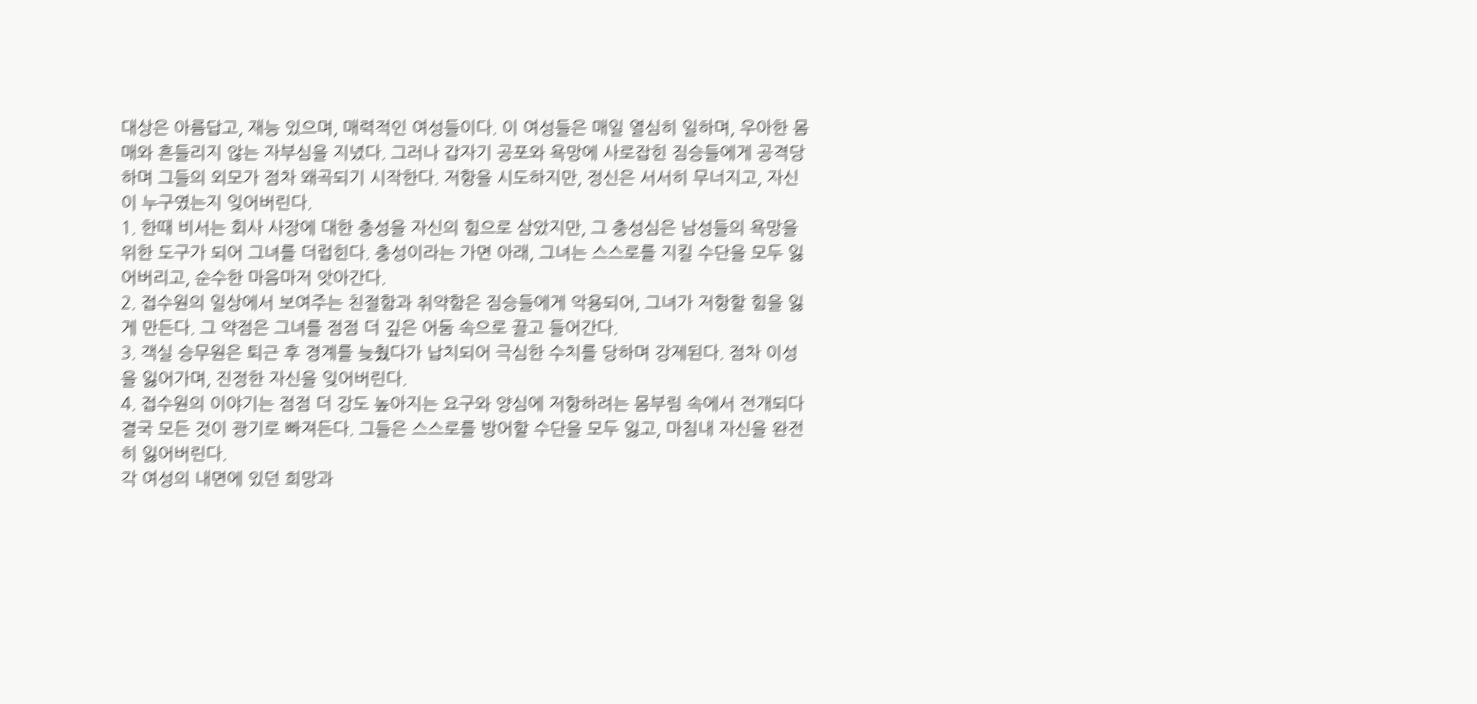대상은 아름답고, 재능 있으며, 매력적인 여성들이다. 이 여성들은 매일 열심히 일하며, 우아한 몸매와 흔들리지 않는 자부심을 지녔다. 그러나 갑자기 공포와 욕망에 사로잡힌 짐승들에게 공격당하며 그들의 외모가 점차 왜곡되기 시작한다. 저항을 시도하지만, 정신은 서서히 무너지고, 자신이 누구였는지 잊어버린다.
1. 한때 비서는 회사 사장에 대한 충성을 자신의 힘으로 삼았지만, 그 충성심은 남성들의 욕망을 위한 도구가 되어 그녀를 더럽힌다. 충성이라는 가면 아래, 그녀는 스스로를 지킬 수단을 모두 잃어버리고, 순수한 마음마저 앗아간다.
2. 접수원의 일상에서 보여주는 친절함과 취약함은 짐승들에게 악용되어, 그녀가 저항할 힘을 잃게 만든다. 그 약점은 그녀를 점점 더 깊은 어둠 속으로 끌고 들어간다.
3. 객실 승무원은 퇴근 후 경계를 늦췄다가 납치되어 극심한 수치를 당하며 강제된다. 점차 이성을 잃어가며, 진정한 자신을 잊어버린다.
4. 접수원의 이야기는 점점 더 강도 높아지는 요구와 양심에 저항하려는 몸부림 속에서 전개되다 결국 모든 것이 광기로 빠져든다. 그들은 스스로를 방어할 수단을 모두 잃고, 마침내 자신을 완전히 잃어버린다.
각 여성의 내면에 있던 희망과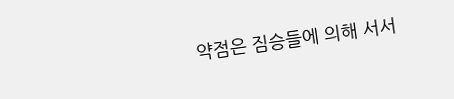약점은 짐승들에 의해 서서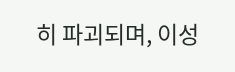히 파괴되며, 이성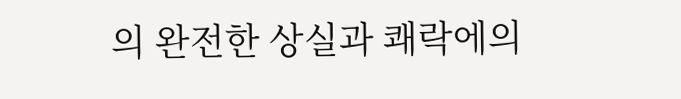의 완전한 상실과 쾌락에의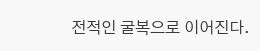전적인 굴복으로 이어진다.